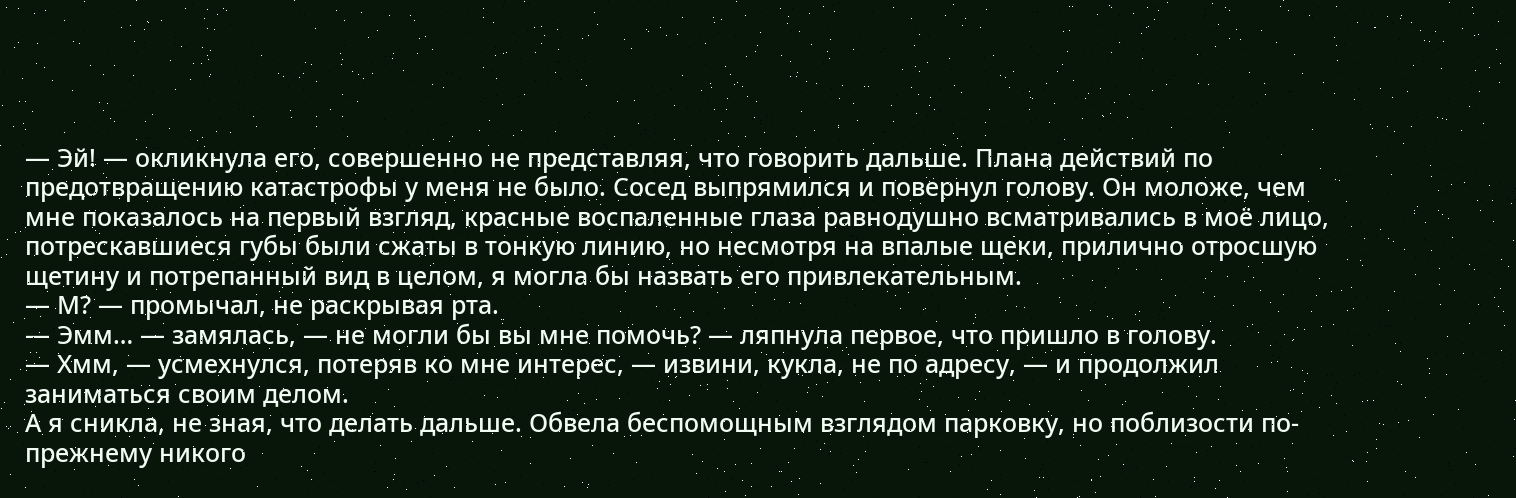— Эй! — окликнула его, совершенно не представляя, что говорить дальше. Плана действий по предотвращению катастрофы у меня не было. Сосед выпрямился и повернул голову. Он моложе, чем мне показалось на первый взгляд, красные воспаленные глаза равнодушно всматривались в моё лицо, потрескавшиеся губы были сжаты в тонкую линию, но несмотря на впалые щеки, прилично отросшую щетину и потрепанный вид в целом, я могла бы назвать его привлекательным.
— М? — промычал, не раскрывая рта.
— Эмм… — замялась, — не могли бы вы мне помочь? — ляпнула первое, что пришло в голову.
— Хмм, — усмехнулся, потеряв ко мне интерес, — извини, кукла, не по адресу, — и продолжил заниматься своим делом.
А я сникла, не зная, что делать дальше. Обвела беспомощным взглядом парковку, но поблизости по-прежнему никого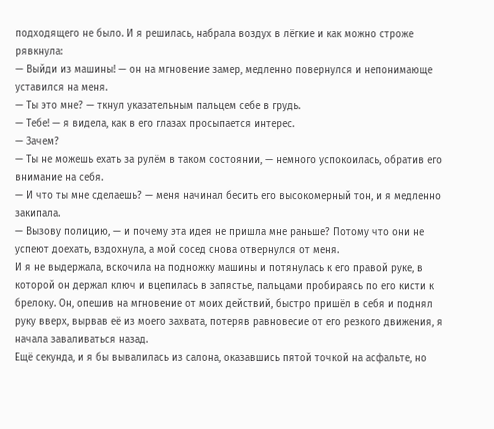подходящего не было. И я решилась, набрала воздух в лёгкие и как можно строже рявкнула:
— Выйди из машины! — он на мгновение замер, медленно повернулся и непонимающе уставился на меня.
— Ты это мне? — ткнул указательным пальцем себе в грудь.
— Тебе! — я видела, как в его глазах просыпается интерес.
— Зачем?
— Ты не можешь ехать за рулём в таком состоянии, — немного успокоилась, обратив его внимание на себя.
— И что ты мне сделаешь? — меня начинал бесить его высокомерный тон, и я медленно закипала.
— Вызову полицию, — и почему эта идея не пришла мне раньше? Потому что они не успеют доехать, вздохнула, а мой сосед снова отвернулся от меня.
И я не выдержала, вскочила на подножку машины и потянулась к его правой руке, в которой он держал ключ и вцепилась в запястье, пальцами пробираясь по его кисти к брелоку. Он, опешив на мгновение от моих действий, быстро пришёл в себя и поднял руку вверх, вырвав её из моего захвата, потеряв равновесие от его резкого движения, я начала заваливаться назад.
Ещё секунда, и я бы вывалилась из салона, оказавшись пятой точкой на асфальте, но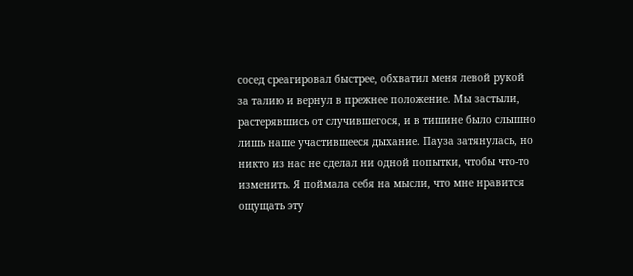сосед среагировал быстрее, обхватил меня левой рукой за талию и вернул в прежнее положение. Мы застыли, растерявшись от случившегося, и в тишине было слышно лишь наше участившееся дыхание. Пауза затянулась, но никто из нас не сделал ни одной попытки, чтобы что-то изменить. Я поймала себя на мысли, что мне нравится ощущать эту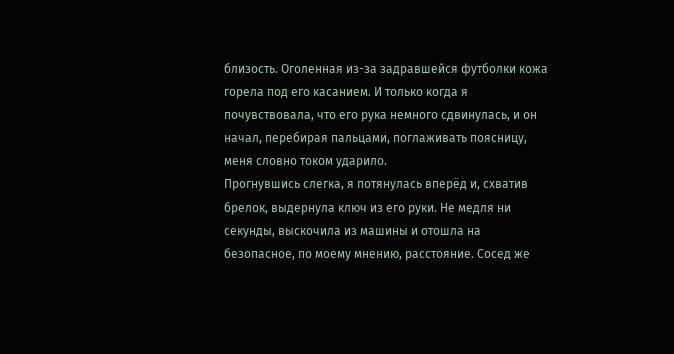близость. Оголенная из-за задравшейся футболки кожа горела под его касанием. И только когда я почувствовала, что его рука немного сдвинулась, и он начал, перебирая пальцами, поглаживать поясницу, меня словно током ударило.
Прогнувшись слегка, я потянулась вперёд и, схватив брелок, выдернула ключ из его руки. Не медля ни секунды, выскочила из машины и отошла на безопасное, по моему мнению, расстояние. Сосед же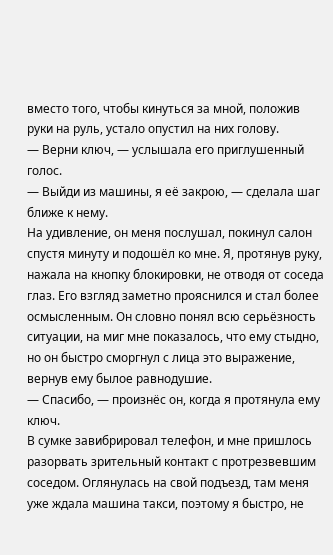вместо того, чтобы кинуться за мной, положив руки на руль, устало опустил на них голову.
— Верни ключ, — услышала его приглушенный голос.
— Выйди из машины, я её закрою, — сделала шаг ближе к нему.
На удивление, он меня послушал, покинул салон спустя минуту и подошёл ко мне. Я, протянув руку, нажала на кнопку блокировки, не отводя от соседа глаз. Его взгляд заметно прояснился и стал более осмысленным. Он словно понял всю серьёзность ситуации, на миг мне показалось, что ему стыдно, но он быстро сморгнул с лица это выражение, вернув ему былое равнодушие.
— Спасибо, — произнёс он, когда я протянула ему ключ.
В сумке завибрировал телефон, и мне пришлось разорвать зрительный контакт с протрезвевшим соседом. Оглянулась на свой подъезд, там меня уже ждала машина такси, поэтому я быстро, не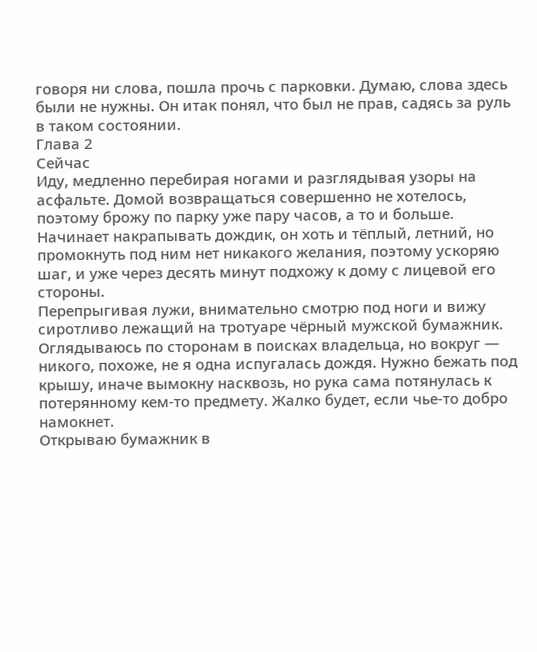говоря ни слова, пошла прочь с парковки. Думаю, слова здесь были не нужны. Он итак понял, что был не прав, садясь за руль в таком состоянии.
Глава 2
Сейчас
Иду, медленно перебирая ногами и разглядывая узоры на асфальте. Домой возвращаться совершенно не хотелось, поэтому брожу по парку уже пару часов, а то и больше. Начинает накрапывать дождик, он хоть и тёплый, летний, но промокнуть под ним нет никакого желания, поэтому ускоряю шаг, и уже через десять минут подхожу к дому с лицевой его стороны.
Перепрыгивая лужи, внимательно смотрю под ноги и вижу сиротливо лежащий на тротуаре чёрный мужской бумажник. Оглядываюсь по сторонам в поисках владельца, но вокруг — никого, похоже, не я одна испугалась дождя. Нужно бежать под крышу, иначе вымокну насквозь, но рука сама потянулась к потерянному кем-то предмету. Жалко будет, если чье-то добро намокнет.
Открываю бумажник в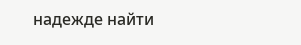надежде найти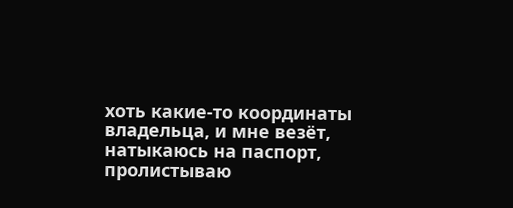хоть какие-то координаты владельца, и мне везёт, натыкаюсь на паспорт, пролистываю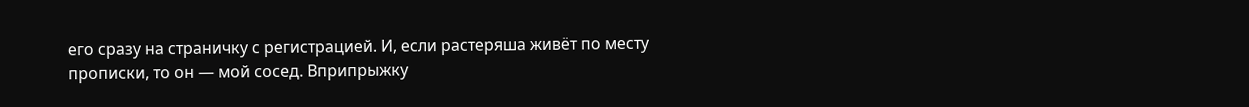его сразу на страничку с регистрацией. И, если растеряша живёт по месту прописки, то он — мой сосед. Вприпрыжку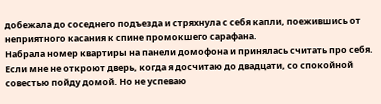добежала до соседнего подъезда и стряхнула с себя капли, поежившись от неприятного касания к спине промокшего сарафана.
Набрала номер квартиры на панели домофона и принялась считать про себя. Если мне не откроют дверь, когда я досчитаю до двадцати, со спокойной совестью пойду домой. Но не успеваю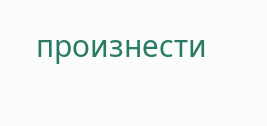произнести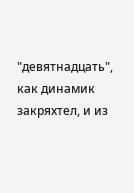"девятнадцать", как динамик закряхтел, и из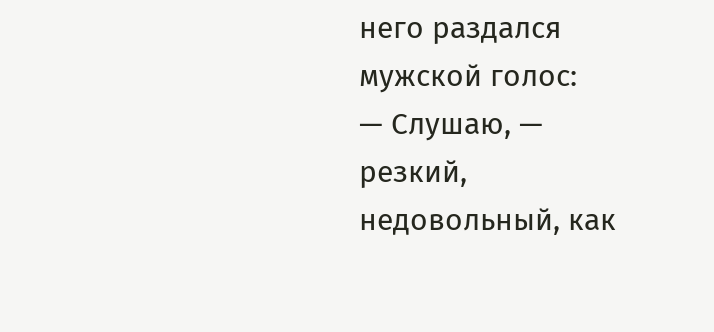него раздался мужской голос:
— Слушаю, — резкий, недовольный, как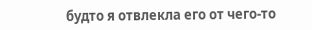будто я отвлекла его от чего-то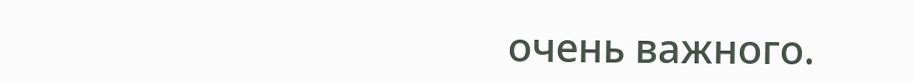очень важного.